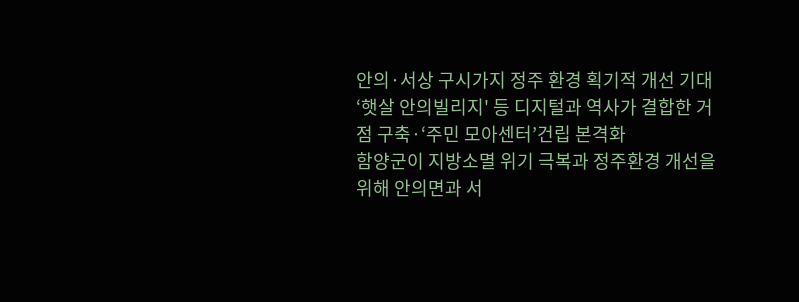안의·서상 구시가지 정주 환경 획기적 개선 기대
‘햇살 안의빌리지' 등 디지털과 역사가 결합한 거점 구축·‘주민 모아센터’건립 본격화
함양군이 지방소멸 위기 극복과 정주환경 개선을 위해 안의면과 서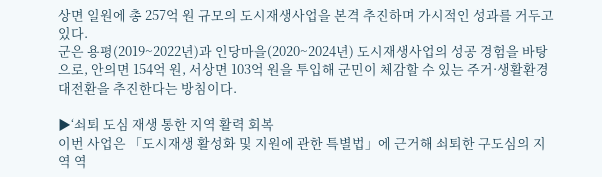상면 일원에 총 257억 원 규모의 도시재생사업을 본격 추진하며 가시적인 성과를 거두고 있다.
군은 용평(2019~2022년)과 인당마을(2020~2024년) 도시재생사업의 성공 경험을 바탕으로, 안의면 154억 원, 서상면 103억 원을 투입해 군민이 체감할 수 있는 주거·생활환경 대전환을 추진한다는 방침이다.

▶‘쇠퇴 도심 재생 통한 지역 활력 회복
이번 사업은 「도시재생 활성화 및 지원에 관한 특별법」에 근거해 쇠퇴한 구도심의 지역 역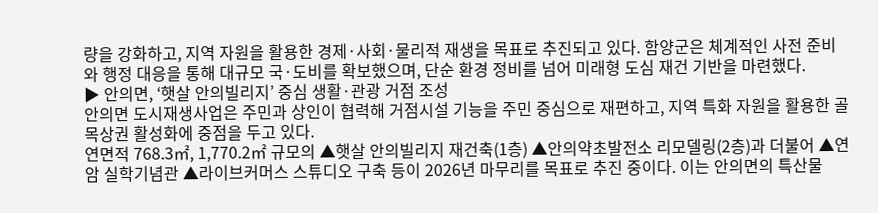량을 강화하고, 지역 자원을 활용한 경제·사회·물리적 재생을 목표로 추진되고 있다. 함양군은 체계적인 사전 준비와 행정 대응을 통해 대규모 국·도비를 확보했으며, 단순 환경 정비를 넘어 미래형 도심 재건 기반을 마련했다.
▶ 안의면, ‘햇살 안의빌리지’ 중심 생활·관광 거점 조성
안의면 도시재생사업은 주민과 상인이 협력해 거점시설 기능을 주민 중심으로 재편하고, 지역 특화 자원을 활용한 골목상권 활성화에 중점을 두고 있다.
연면적 768.3㎡, 1,770.2㎡ 규모의 ▲햇살 안의빌리지 재건축(1층) ▲안의약초발전소 리모델링(2층)과 더불어 ▲연암 실학기념관 ▲라이브커머스 스튜디오 구축 등이 2026년 마무리를 목표로 추진 중이다. 이는 안의면의 특산물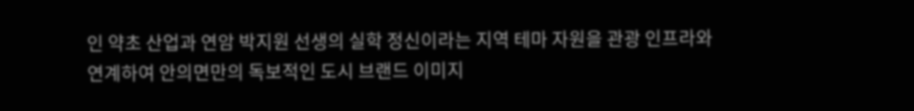인 약초 산업과 연암 박지원 선생의 실학 정신이라는 지역 테마 자원을 관광 인프라와 연계하여 안의면만의 독보적인 도시 브랜드 이미지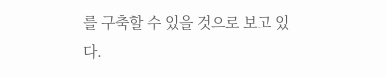를 구축할 수 있을 것으로 보고 있다.